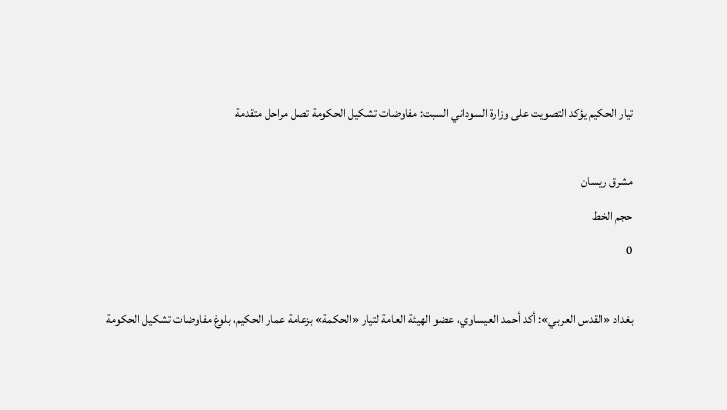تيار الحكيم يؤكد التصويت على وزارة السوداني السبت: مفاوضات تشكيل الحكومة تصل مراحل متقدمة

مشرق ريسان
حجم الخط
0

بغداد «القدس العربي»: أكد أحمد العيساوي، عضو الهيئة العامة لتيار «الحكمة» بزعامة عمار الحكيم، بلوغ مفاوضات تشكيل الحكومة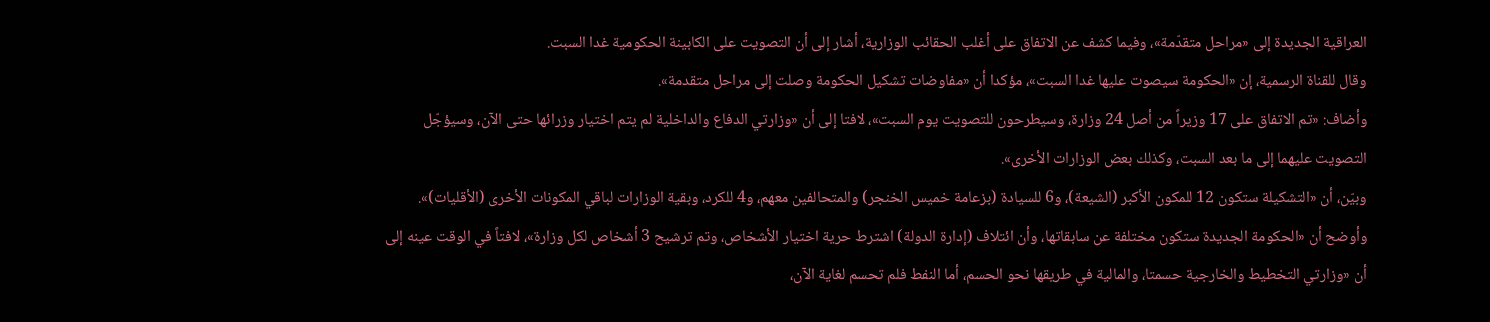العراقية الجديدة إلى «مراحل متقدّمة»، وفيما كشف عن الاتفاق على أغلب الحقائب الوزارية، أشار إلى أن التصويت على الكابينة الحكومية غدا السبت.
وقال للقناة الرسمية، إن «الحكومة سيصوت عليها غدا السبت»، مؤكدا أن «مفاوضات تشكيل الحكومة وصلت إلى مراحل متقدمة».
وأضاف: «تم الاتفاق على 17 وزيراً من أصل 24 وزارة، وسيطرحون للتصويت يوم السبت»، لافتا إلى أن «وزارتي الدفاع والداخلية لم يتم اختيار وزرائها حتى الآن، وسيؤجّل التصويت عليهما إلى ما بعد السبت، وكذلك بعض الوزارات الأخرى».
وبيّن، أن «التشكيلة ستكون 12 للمكون الأكبر (الشيعة)، و6 للسيادة (بزعامة خميس الخنجر) والمتحالفين معهم، و4 للكرد، وبقية الوزارات لباقي المكونات الأخرى (الأقليات)».
وأوضح أن «الحكومة الجديدة ستكون مختلفة عن سابقاتها، وأن ائتلاف (إدارة الدولة) اشترط حرية اختيار الأشخاص، وتم ترشيح 3 أشخاص لكل وزارة»، لافتاً في الوقت عينه إلى أن «وزارتي التخطيط والخارجية حسمتا، والمالية في طريقها نحو الحسم، أما النفط فلم تحسم لغاية الآن،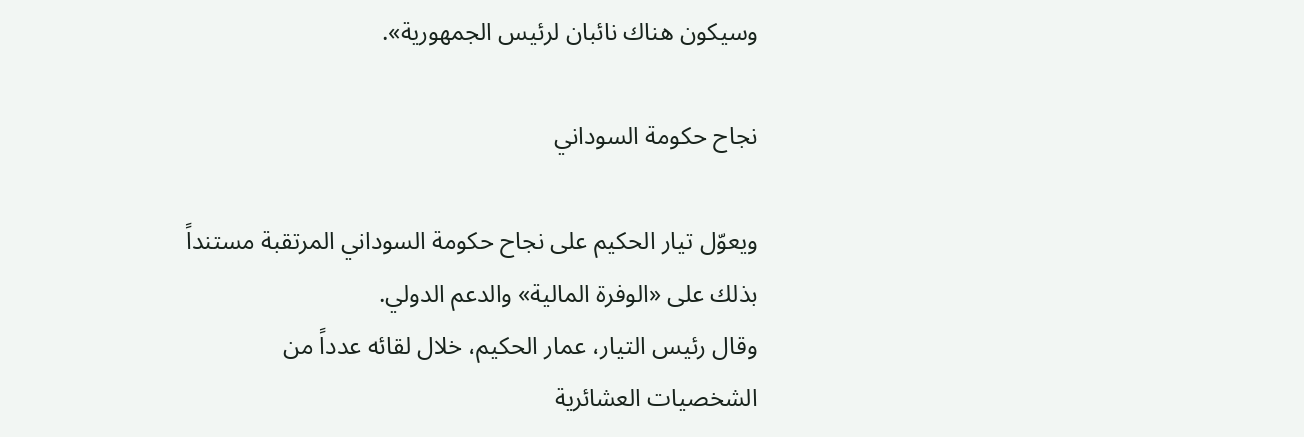وسيكون هناك نائبان لرئيس الجمهورية».

نجاح حكومة السوداني

ويعوّل تيار الحكيم على نجاح حكومة السوداني المرتقبة مستنداً بذلك على «الوفرة المالية» والدعم الدولي.
وقال رئيس التيار، عمار الحكيم، خلال لقائه عدداً من الشخصيات العشائرية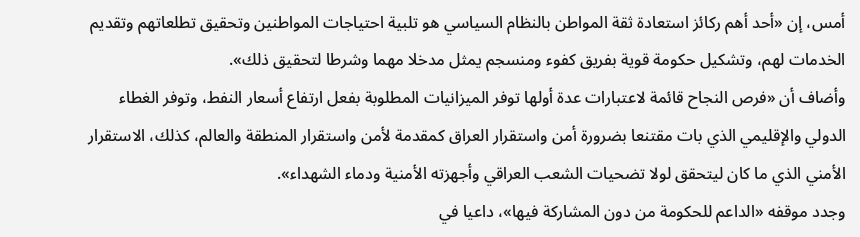أمس، إن «أحد أهم ركائز استعادة ثقة المواطن بالنظام السياسي هو تلبية احتياجات المواطنين وتحقيق تطلعاتهم وتقديم الخدمات لهم، وتشكيل حكومة قوية بفريق كفوء ومنسجم يمثل مدخلا مهما وشرطا لتحقيق ذلك».
وأضاف أن «فرص النجاح قائمة لاعتبارات عدة أولها توفر الميزانيات المطلوبة بفعل ارتفاع أسعار النفط، وتوفر الغطاء الدولي والإقليمي الذي بات مقتنعا بضرورة أمن واستقرار العراق كمقدمة لأمن واستقرار المنطقة والعالم، كذلك، الاستقرار الأمني الذي ما كان ليتحقق لولا تضحيات الشعب العراقي وأجهزته الأمنية ودماء الشهداء».
وجدد موقفه «الداعم للحكومة من دون المشاركة فيها»، داعيا في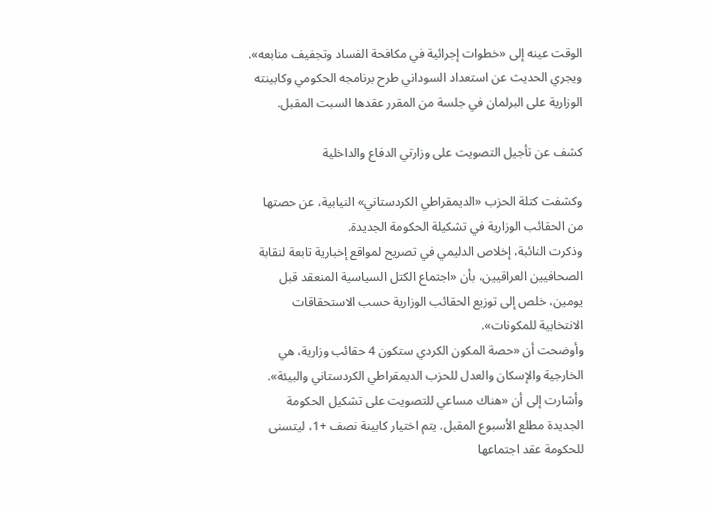الوقت عينه إلى «خطوات إجرائية في مكافحة الفساد وتجفيف منابعه».
ويجري الحديث عن استعداد السوداني طرح برنامجه الحكومي وكابينته الوزارية على البرلمان في جلسة من المقرر عقدها السبت المقبل.

كشف عن تأجيل التصويت على وزارتي الدفاع والداخلية

وكشفت كتلة الحزب «الديمقراطي الكردستاني» النيابية، عن حصتها من الحقائب الوزارية في تشكيلة الحكومة الجديدة.
وذكرت النائبة، إخلاص الدليمي في تصريح لمواقع إخبارية تابعة لنقابة الصحافيين العراقيين، بأن «اجتماع الكتل السياسية المنعقد قبل يومين، خلص إلى توزيع الحقائب الوزارية حسب الاستحقاقات الانتخابية للمكونات».
وأوضحت أن «حصة المكون الكردي ستكون 4 حقائب وزارية، هي الخارجية والإسكان والعدل للحزب الديمقراطي الكردستاني والبيئة».
وأشارت إلى أن «هناك مساعي للتصويت على تشكيل الحكومة الجديدة مطلع الأسبوع المقبل. يتم اختيار كابينة نصف +1، ليتسنى للحكومة عقد اجتماعها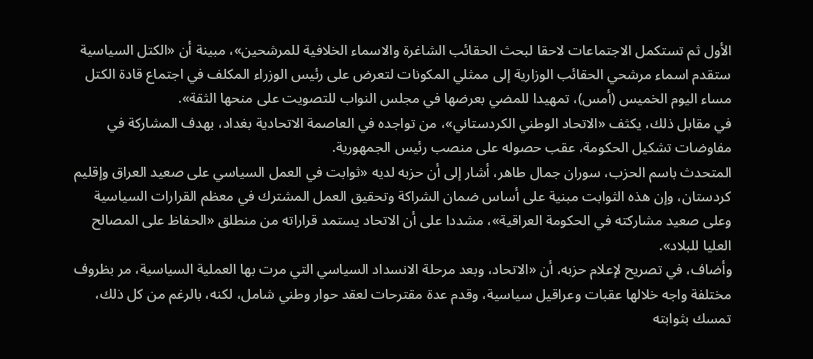الأول ثم تستكمل الاجتماعات لاحقا لبحث الحقائب الشاغرة والاسماء الخلافية للمرشحين»، مبينة أن «الكتل السياسية ستقدم اسماء مرشحي الحقائب الوزارية إلى ممثلي المكونات لتعرض على رئيس الوزراء المكلف في اجتماع قادة الكتل مساء اليوم الخميس (أمس)، تمهيدا للمضي بعرضها في مجلس النواب للتصويت على منحها الثقة».
في مقابل ذلك، يكثف «الاتحاد الوطني الكردستاني»، من تواجده في العاصمة الاتحادية بغداد، بهدف المشاركة في مفاوضات تشكيل الحكومة، عقب حصوله على منصب رئيس الجمهورية.
المتحدث باسم الحزب، سوران جمال طاهر، أشار إلى أن حزبه لديه «ثوابت في العمل السياسي على صعيد العراق وإقليم كردستان، وإن هذه الثوابت مبنية على أساس ضمان الشراكة وتحقيق العمل المشترك في معظم القرارات السياسية وعلى صعيد مشاركته في الحكومة العراقية»، مشددا على أن الاتحاد يستمد قراراته من منطلق «الحفاظ على المصالح العليا للبلاد».
وأضاف، في تصريح لإعلام حزبه، أن «الاتحاد، وبعد مرحلة الانسداد السياسي التي مرت بها العملية السياسية، مر بظروف مختلفة واجه خلالها عقبات وعراقيل سياسية، وقدم عدة مقترحات لعقد حوار وطني شامل، لكنه، بالرغم من كل ذلك، تمسك بثوابته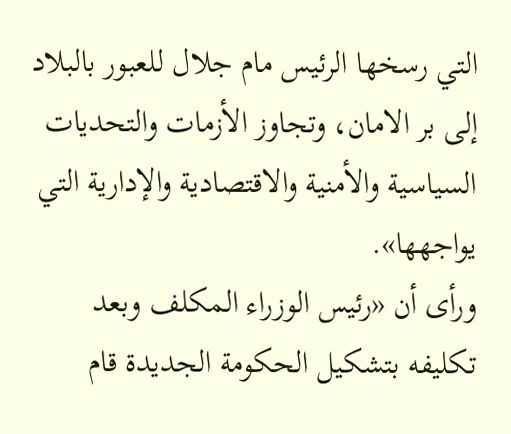التي رسخها الرئيس مام جلال للعبور بالبلاد إلى بر الامان، وتجاوز الأزمات والتحديات السياسية والأمنية والاقتصادية والإدارية التي يواجهها».
ورأى أن «رئيس الوزراء المكلف وبعد تكليفه بتشكيل الحكومة الجديدة قام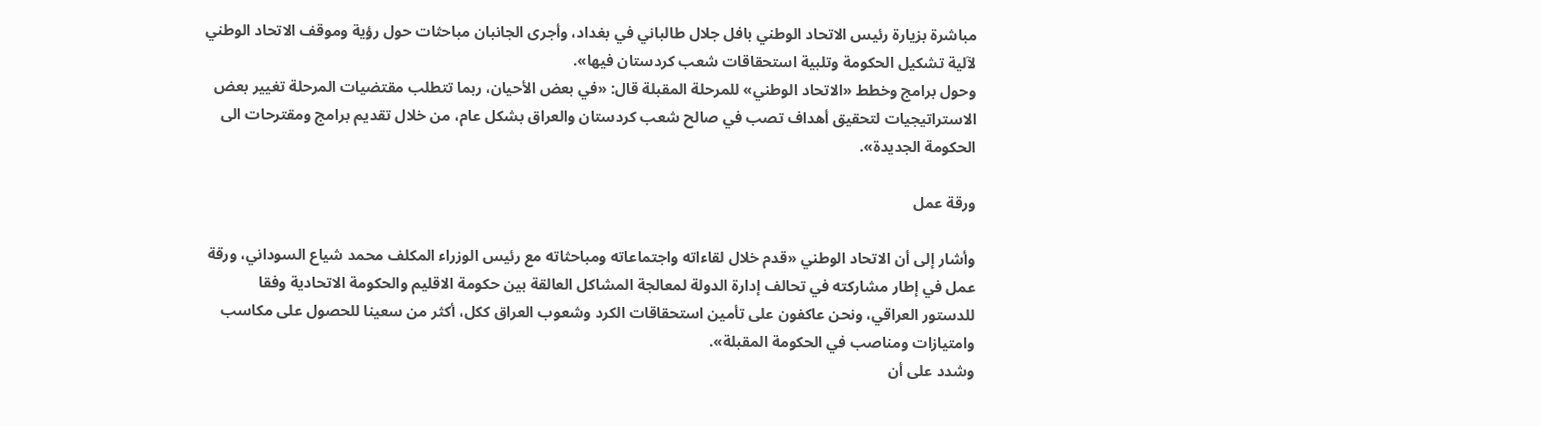مباشرة بزيارة رئيس الاتحاد الوطني بافل جلال طالباني في بغداد، وأجرى الجانبان مباحثات حول رؤية وموقف الاتحاد الوطني لآلية تشكيل الحكومة وتلبية استحقاقات شعب كردستان فيها».
وحول برامج وخطط «الاتحاد الوطني» للمرحلة المقبلة قال: «في بعض الأحيان، ربما تتطلب مقتضيات المرحلة تغيير بعض الاستراتيجيات لتحقيق أهداف تصب في صالح شعب كردستان والعراق بشكل عام، من خلال تقديم برامج ومقترحات الى الحكومة الجديدة».

ورقة عمل

وأشار إلى أن الاتحاد الوطني «قدم خلال لقاءاته واجتماعاته ومباحثاته مع رئيس الوزراء المكلف محمد شياع السوداني، ورقة عمل في إطار مشاركته في تحالف إدارة الدولة لمعالجة المشاكل العالقة بين حكومة الاقليم والحكومة الاتحادية وفقا للدستور العراقي، ونحن عاكفون على تأمين استحقاقات الكرد وشعوب العراق ككل، أكثر من سعينا للحصول على مكاسب وامتيازات ومناصب في الحكومة المقبلة».
وشدد على أن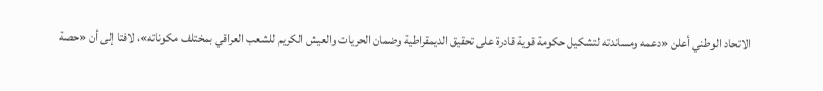الاتحاد الوطني أعلن «دعمه ومساندته لتشكيل حكومة قوية قادرة على تحقيق الديمقراطية وضمان الحريات والعيش الكريم للشعب العراقي بمختلف مكوناته»، لافتا إلى أن «حصة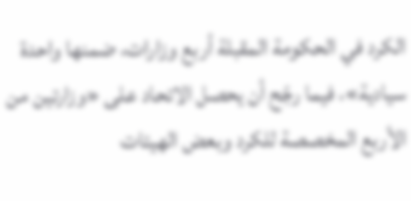الكرد في الحكومة المقبلة أربع وزارات، ضمنها واحدة سيادية»، فيما رجّح أن يحصل الاتحاد على «وزارتين من الأربع المخصصة للكرد وبعض الهيئات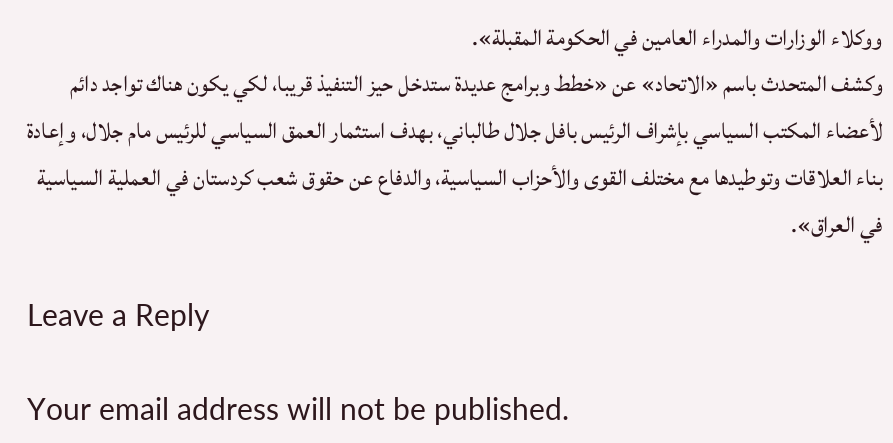ووكلاء الوزارات والمدراء العامين في الحكومة المقبلة».
وكشف المتحدث باسم «الاتحاد» عن «خطط وبرامج عديدة ستدخل حيز التنفيذ قريبا، لكي يكون هناك تواجد دائم لأعضاء المكتب السياسي بإشراف الرئيس بافل جلال طالباني، بهدف استثمار العمق السياسي للرئيس مام جلال، وإعادة بناء العلاقات وتوطيدها مع مختلف القوى والأحزاب السياسية، والدفاع عن حقوق شعب كردستان في العملية السياسية في العراق».

Leave a Reply

Your email address will not be published.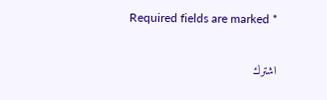Required fields are marked *

اشترك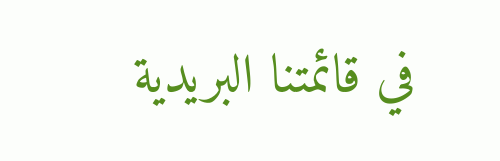في قائمتنا البريدية